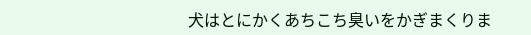犬はとにかくあちこち臭いをかぎまくりま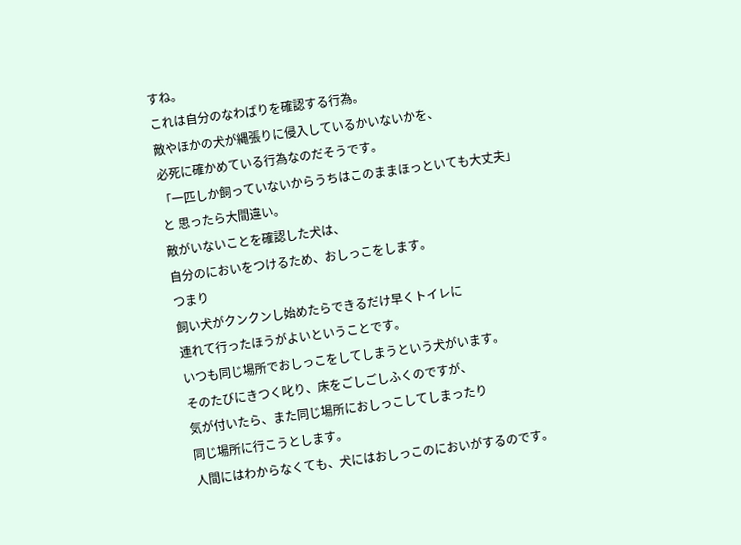すね。
これは自分のなわばりを確認する行為。
敵やほかの犬が縄張りに侵入しているかいないかを、
必死に確かめている行為なのだそうです。
「一匹しか飼っていないからうちはこのままほっといても大丈夫」
と 思ったら大間違い。
敵がいないことを確認した犬は、
自分のにおいをつけるため、おしっこをします。
つまり
飼い犬がクンクンし始めたらできるだけ早くトイレに
連れて行ったほうがよいということです。
いつも同じ場所でおしっこをしてしまうという犬がいます。
そのたびにきつく叱り、床をごしごしふくのですが、
気が付いたら、また同じ場所におしっこしてしまったり
同じ場所に行こうとします。
人間にはわからなくても、犬にはおしっこのにおいがするのです。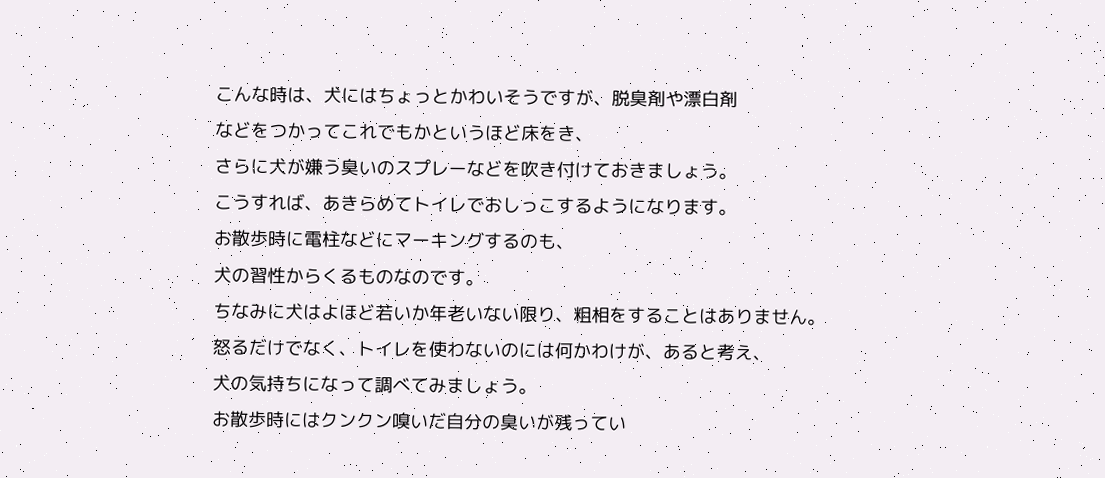こんな時は、犬にはちょっとかわいそうですが、脱臭剤や漂白剤
などをつかってこれでもかというほど床をき、
さらに犬が嫌う臭いのスプレーなどを吹き付けておきましょう。
こうすれば、あきらめてトイレでおしっこするようになります。
お散歩時に電柱などにマーキングするのも、
犬の習性からくるものなのです。
ちなみに犬はよほど若いか年老いない限り、粗相をすることはありません。
怒るだけでなく、トイレを使わないのには何かわけが、あると考え、
犬の気持ちになって調べてみましょう。
お散歩時にはクンクン嗅いだ自分の臭いが残ってい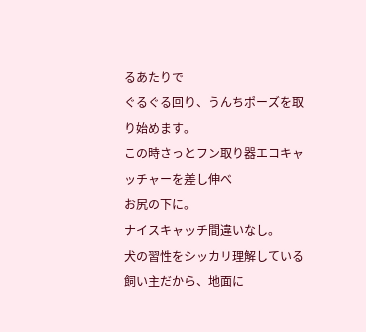るあたりで
ぐるぐる回り、うんちポーズを取り始めます。
この時さっとフン取り器エコキャッチャーを差し伸べ
お尻の下に。
ナイスキャッチ間違いなし。
犬の習性をシッカリ理解している飼い主だから、地面に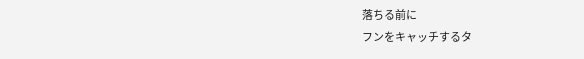落ちる前に
フンをキャッチするタ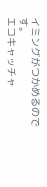イミングがつかめるのです。
エコキャッチャ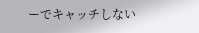ーでキャッチしない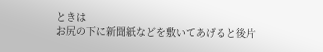ときは
お尻の下に新聞紙などを敷いてあげると後片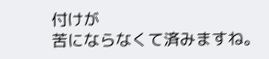付けが
苦にならなくて済みますね。